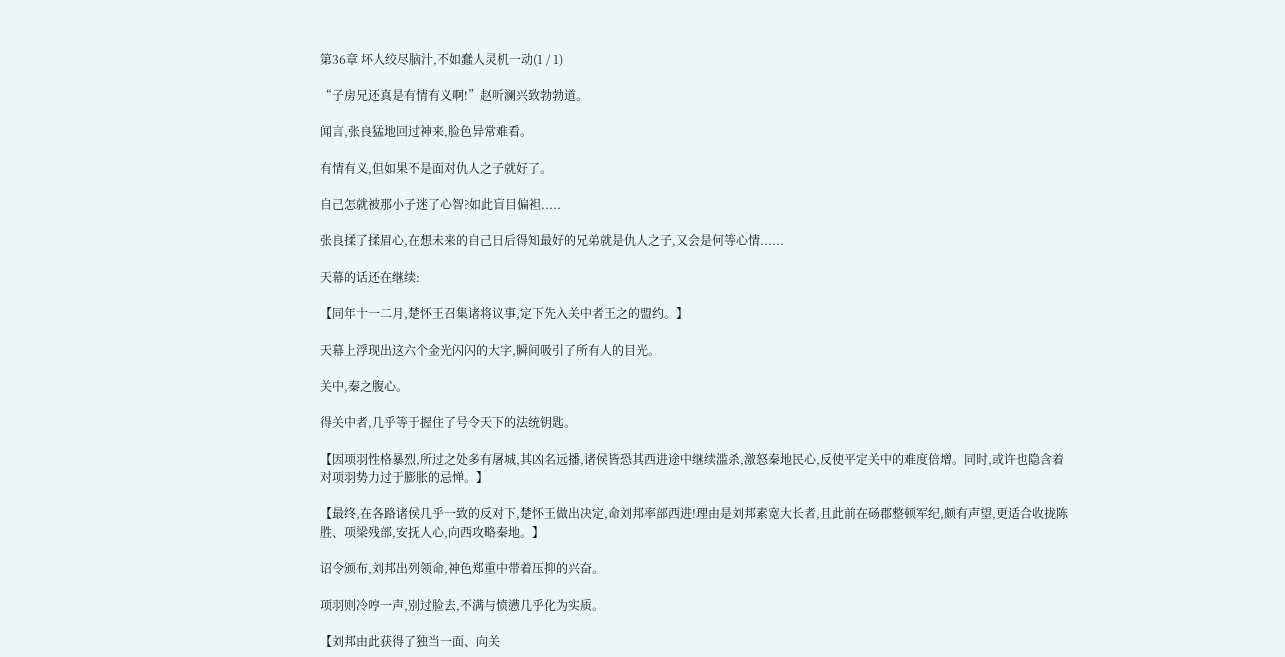第36章 坏人绞尽脑汁,不如蠢人灵机一动(1 / 1)

“子房兄还真是有情有义啊!”赵听澜兴致勃勃道。

闻言,张良猛地回过神来,脸色异常难看。

有情有义,但如果不是面对仇人之子就好了。

自己怎就被那小子迷了心智?如此盲目偏袒.....

张良揉了揉眉心,在想未来的自己日后得知最好的兄弟就是仇人之子,又会是何等心情......

天幕的话还在继续:

【同年十一二月,楚怀王召集诸将议事,定下先入关中者王之的盟约。】

天幕上浮现出这六个金光闪闪的大字,瞬间吸引了所有人的目光。

关中,秦之腹心。

得关中者,几乎等于握住了号令天下的法统钥匙。

【因项羽性格暴烈,所过之处多有屠城,其凶名远播,诸侯皆恐其西进途中继续滥杀,激怒秦地民心,反使平定关中的难度倍增。同时,或许也隐含着对项羽势力过于膨胀的忌惮。】

【最终,在各路诸侯几乎一致的反对下,楚怀王做出决定,命刘邦率部西进!理由是刘邦素宽大长者,且此前在砀郡整顿军纪,颇有声望,更适合收拢陈胜、项梁残部,安抚人心,向西攻略秦地。】

诏令颁布,刘邦出列领命,神色郑重中带着压抑的兴奋。

项羽则冷哼一声,别过脸去,不满与愤懑几乎化为实质。

【刘邦由此获得了独当一面、向关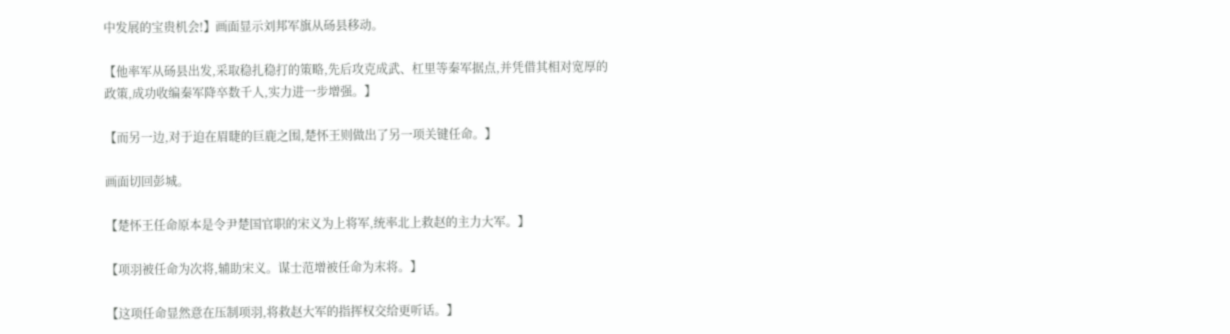中发展的宝贵机会!】画面显示刘邦军旗从砀县移动。

【他率军从砀县出发,采取稳扎稳打的策略,先后攻克成武、杠里等秦军据点,并凭借其相对宽厚的政策,成功收编秦军降卒数千人,实力进一步增强。】

【而另一边,对于迫在眉睫的巨鹿之围,楚怀王则做出了另一项关键任命。】

画面切回彭城。

【楚怀王任命原本是令尹楚国官职的宋义为上将军,统率北上救赵的主力大军。】

【项羽被任命为次将,辅助宋义。谋士范增被任命为末将。】

【这项任命显然意在压制项羽,将救赵大军的指挥权交给更听话。】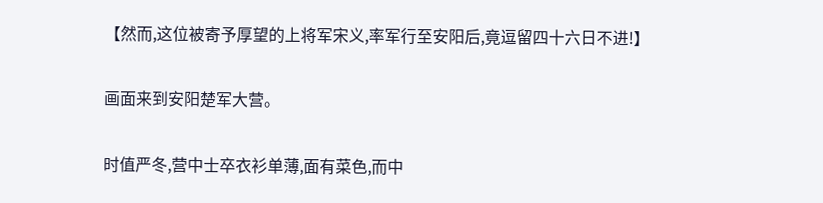【然而,这位被寄予厚望的上将军宋义,率军行至安阳后,竟逗留四十六日不进!】

画面来到安阳楚军大营。

时值严冬,营中士卒衣衫单薄,面有菜色,而中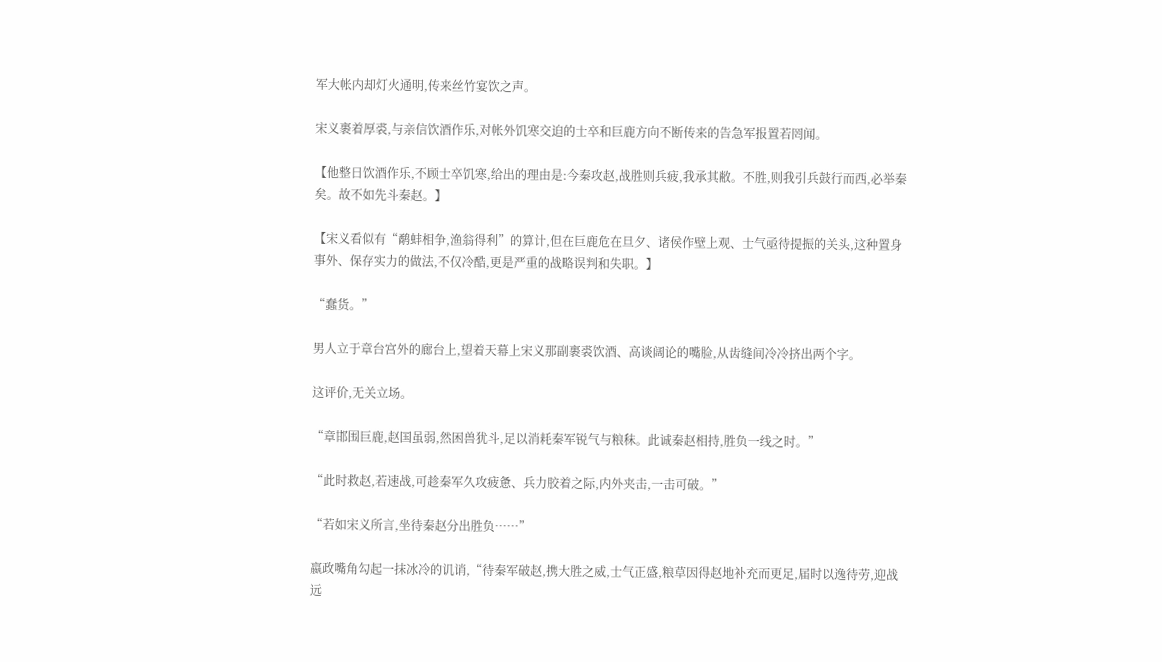军大帐内却灯火通明,传来丝竹宴饮之声。

宋义裹着厚裘,与亲信饮酒作乐,对帐外饥寒交迫的士卒和巨鹿方向不断传来的告急军报置若罔闻。

【他整日饮酒作乐,不顾士卒饥寒,给出的理由是:今秦攻赵,战胜则兵疲,我承其敝。不胜,则我引兵鼓行而西,必举秦矣。故不如先斗秦赵。】

【宋义看似有“鹬蚌相争,渔翁得利”的算计,但在巨鹿危在旦夕、诸侯作壁上观、士气亟待提振的关头,这种置身事外、保存实力的做法,不仅冷酷,更是严重的战略误判和失职。】

“蠢货。”

男人立于章台宫外的廊台上,望着天幕上宋义那副裹裘饮酒、高谈阔论的嘴脸,从齿缝间冷冷挤出两个字。

这评价,无关立场。

“章邯围巨鹿,赵国虽弱,然困兽犹斗,足以消耗秦军锐气与粮秣。此诚秦赵相持,胜负一线之时。”

“此时救赵,若速战,可趁秦军久攻疲惫、兵力胶着之际,内外夹击,一击可破。”

“若如宋义所言,坐待秦赵分出胜负……”

嬴政嘴角勾起一抹冰冷的讥诮,“待秦军破赵,携大胜之威,士气正盛,粮草因得赵地补充而更足,届时以逸待劳,迎战远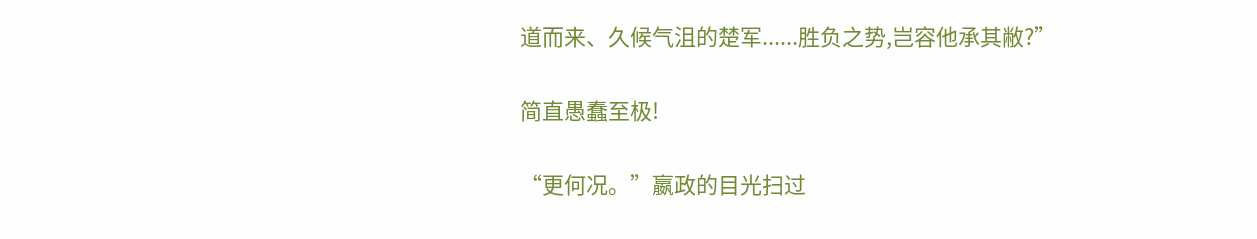道而来、久候气沮的楚军......胜负之势,岂容他承其敝?”

简直愚蠢至极!

“更何况。”嬴政的目光扫过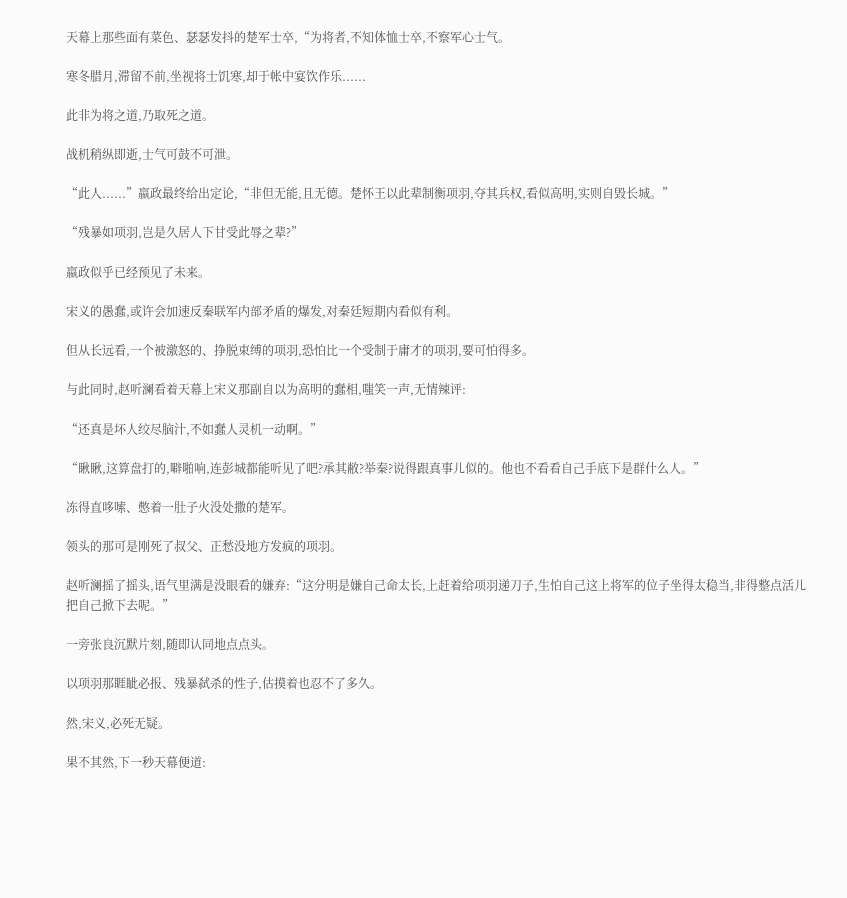天幕上那些面有菜色、瑟瑟发抖的楚军士卒,“为将者,不知体恤士卒,不察军心士气。

寒冬腊月,滞留不前,坐视将士饥寒,却于帐中宴饮作乐......

此非为将之道,乃取死之道。

战机稍纵即逝,士气可鼓不可泄。

“此人......”嬴政最终给出定论,“非但无能,且无德。楚怀王以此辈制衡项羽,夺其兵权,看似高明,实则自毁长城。”

“残暴如项羽,岂是久居人下甘受此辱之辈?”

嬴政似乎已经预见了未来。

宋义的愚蠢,或许会加速反秦联军内部矛盾的爆发,对秦廷短期内看似有利。

但从长远看,一个被激怒的、挣脱束缚的项羽,恐怕比一个受制于庸才的项羽,要可怕得多。

与此同时,赵听澜看着天幕上宋义那副自以为高明的蠢相,嗤笑一声,无情辣评:

“还真是坏人绞尽脑汁,不如蠢人灵机一动啊。”

“瞅瞅,这算盘打的,噼啪响,连彭城都能听见了吧?承其敝?举秦?说得跟真事儿似的。他也不看看自己手底下是群什么人。”

冻得直哆嗦、憋着一肚子火没处撒的楚军。

领头的那可是刚死了叔父、正愁没地方发疯的项羽。

赵听澜摇了摇头,语气里满是没眼看的嫌弃:“这分明是嫌自己命太长,上赶着给项羽递刀子,生怕自己这上将军的位子坐得太稳当,非得整点活儿把自己掀下去呢。”

一旁张良沉默片刻,随即认同地点点头。

以项羽那睚眦必报、残暴弑杀的性子,估摸着也忍不了多久。

然,宋义,必死无疑。

果不其然,下一秒天幕便道: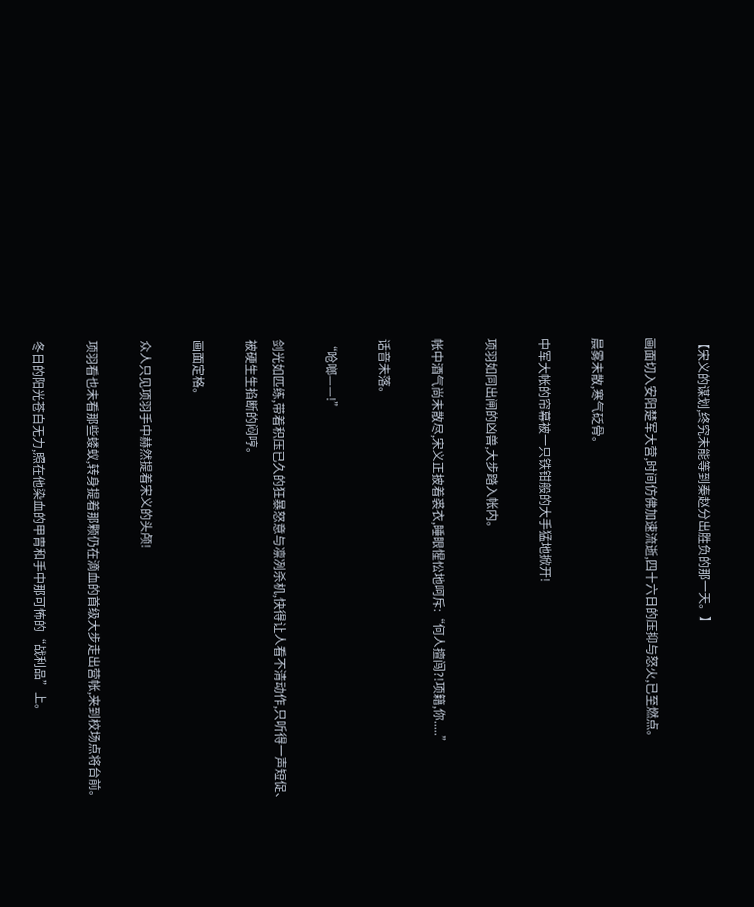【宋义的谋划,终究未能等到秦赵分出胜负的那一天。】

画面切入安阳楚军大营,时间仿佛加速流逝,四十六日的压抑与怒火,已至燃点。

晨雾未散,寒气砭骨。

中军大帐的帘幕被一只铁钳般的大手猛地掀开!

项羽如同出闸的凶兽,大步踏入帐内。

帐中酒气尚未散尽,宋义正披着裘衣,睡眼惺忪地呵斥:“何人擅闯?!项籍,你.....”

话音未落。

“呛啷——!”

剑光如匹练,带着积压已久的狂暴怒意与凛冽杀机,快得让人看不清动作,只听得一声短促、被硬生生掐断的闷哼。

画面定格。

众人只见项羽手中赫然提着宋义的头颅!

项羽看也未看那些蝼蚁,转身提着那颗仍在滴血的首级大步走出营帐,来到校场点将台前。

冬日的阳光苍白无力,照在他染血的甲胄和手中那可怖的“战利品”上。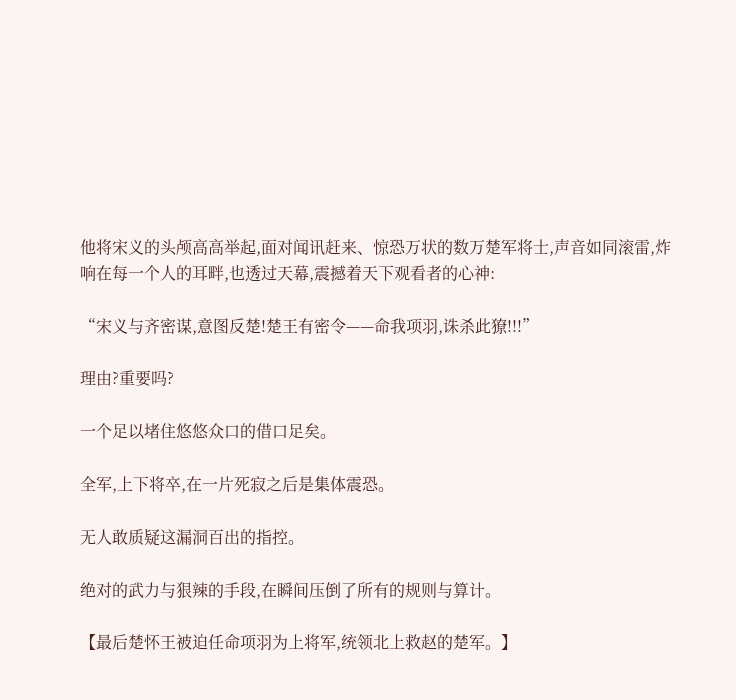他将宋义的头颅高高举起,面对闻讯赶来、惊恐万状的数万楚军将士,声音如同滚雷,炸响在每一个人的耳畔,也透过天幕,震撼着天下观看者的心神:

“宋义与齐密谋,意图反楚!楚王有密令——命我项羽,诛杀此獠!!!”

理由?重要吗?

一个足以堵住悠悠众口的借口足矣。

全军,上下将卒,在一片死寂之后是集体震恐。

无人敢质疑这漏洞百出的指控。

绝对的武力与狠辣的手段,在瞬间压倒了所有的规则与算计。

【最后楚怀王被迫任命项羽为上将军,统领北上救赵的楚军。】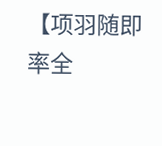【项羽随即率全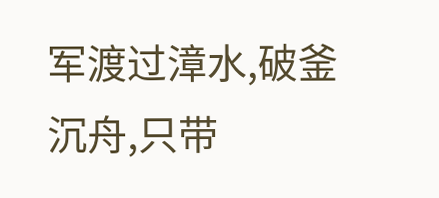军渡过漳水,破釜沉舟,只带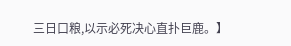三日口粮,以示必死决心直扑巨鹿。】